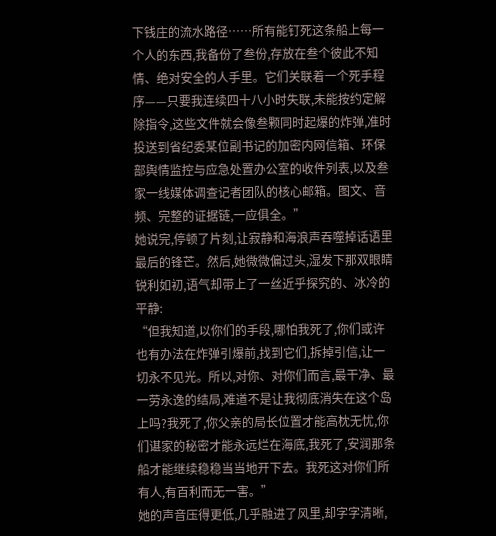下钱庄的流水路径……所有能钉死这条船上每一个人的东西,我备份了叁份,存放在叁个彼此不知情、绝对安全的人手里。它们关联着一个死手程序——只要我连续四十八小时失联,未能按约定解除指令,这些文件就会像叁颗同时起爆的炸弹,准时投送到省纪委某位副书记的加密内网信箱、环保部舆情监控与应急处置办公室的收件列表,以及叁家一线媒体调查记者团队的核心邮箱。图文、音频、完整的证据链,一应俱全。”
她说完,停顿了片刻,让寂静和海浪声吞噬掉话语里最后的锋芒。然后,她微微偏过头,湿发下那双眼睛锐利如初,语气却带上了一丝近乎探究的、冰冷的平静:
“但我知道,以你们的手段,哪怕我死了,你们或许也有办法在炸弹引爆前,找到它们,拆掉引信,让一切永不见光。所以,对你、对你们而言,最干净、最一劳永逸的结局,难道不是让我彻底消失在这个岛上吗?我死了,你父亲的局长位置才能高枕无忧,你们谌家的秘密才能永远烂在海底,我死了,安润那条船才能继续稳稳当当地开下去。我死这对你们所有人,有百利而无一害。”
她的声音压得更低,几乎融进了风里,却字字清晰,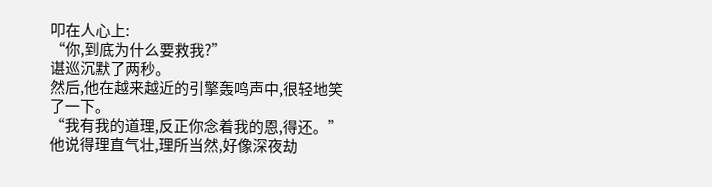叩在人心上:
“你,到底为什么要救我?”
谌巡沉默了两秒。
然后,他在越来越近的引擎轰鸣声中,很轻地笑了一下。
“我有我的道理,反正你念着我的恩,得还。”
他说得理直气壮,理所当然,好像深夜劫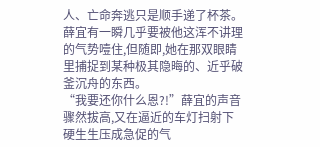人、亡命奔逃只是顺手递了杯茶。薛宜有一瞬几乎要被他这浑不讲理的气势噎住,但随即,她在那双眼睛里捕捉到某种极其隐晦的、近乎破釜沉舟的东西。
“我要还你什么恩?!”薛宜的声音骤然拔高,又在逼近的车灯扫射下硬生生压成急促的气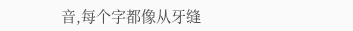音,每个字都像从牙缝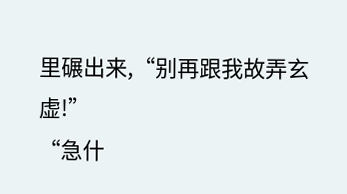里碾出来,“别再跟我故弄玄虚!”
“急什